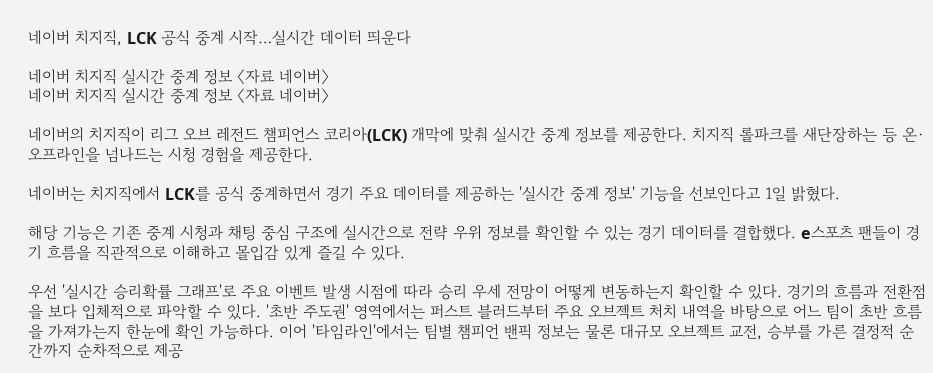네이버 치지직, LCK 공식 중계 시작…실시간 데이터 띄운다

네이버 치지직 실시간 중계 정보 〈자료 네이버〉
네이버 치지직 실시간 중계 정보 〈자료 네이버〉

네이버의 치지직이 리그 오브 레전드 챔피언스 코리아(LCK) 개막에 맞춰 실시간 중계 정보를 제공한다. 치지직 롤파크를 새단장하는 등 온·오프라인을 넘나드는 시청 경험을 제공한다.

네이버는 치지직에서 LCK를 공식 중계하면서 경기 주요 데이터를 제공하는 '실시간 중계 정보' 기능을 선보인다고 1일 밝혔다.

해당 기능은 기존 중계 시청과 채팅 중심 구조에 실시간으로 전략 우위 정보를 확인할 수 있는 경기 데이터를 결합했다. e스포츠 팬들이 경기 흐름을 직관적으로 이해하고 몰입감 있게 즐길 수 있다.

우선 '실시간 승리확률 그래프'로 주요 이벤트 발생 시점에 따라 승리 우세 전망이 어떻게 변동하는지 확인할 수 있다. 경기의 흐름과 전환점을 보다 입체적으로 파악할 수 있다. '초반 주도권' 영역에서는 퍼스트 블러드부터 주요 오브젝트 처치 내역을 바탕으로 어느 팀이 초반 흐름을 가져가는지 한눈에 확인 가능하다. 이어 '타임라인'에서는 팀별 챔피언 밴픽 정보는 물론 대규모 오브젝트 교전, 승부를 가른 결정적 순간까지 순차적으로 제공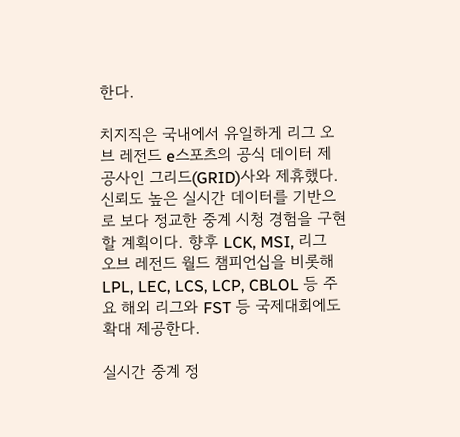한다.

치지직은 국내에서 유일하게 리그 오브 레전드 e스포츠의 공식 데이터 제공사인 그리드(GRID)사와 제휴했다. 신뢰도 높은 실시간 데이터를 기반으로 보다 정교한 중계 시청 경험을 구현할 계획이다. 향후 LCK, MSI, 리그 오브 레전드 월드 챔피언십을 비롯해 LPL, LEC, LCS, LCP, CBLOL 등 주요 해외 리그와 FST 등 국제대회에도 확대 제공한다.

실시간 중계 정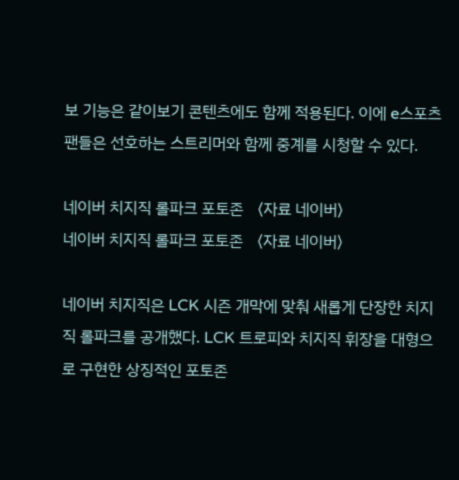보 기능은 같이보기 콘텐츠에도 함께 적용된다. 이에 e스포츠 팬들은 선호하는 스트리머와 함께 중계를 시청할 수 있다.

네이버 치지직 롤파크 포토존 〈자료 네이버〉
네이버 치지직 롤파크 포토존 〈자료 네이버〉

네이버 치지직은 LCK 시즌 개막에 맞춰 새롭게 단장한 치지직 롤파크를 공개했다. LCK 트로피와 치지직 휘장을 대형으로 구현한 상징적인 포토존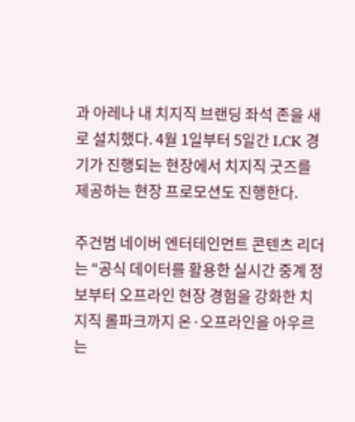과 아레나 내 치지직 브랜딩 좌석 존을 새로 설치했다. 4월 1일부터 5일간 LCK 경기가 진행되는 현장에서 치지직 굿즈를 제공하는 현장 프로모션도 진행한다.

주건범 네이버 엔터테인먼트 콘텐츠 리더는 “공식 데이터를 활용한 실시간 중계 정보부터 오프라인 현장 경험을 강화한 치지직 롤파크까지 온·오프라인을 아우르는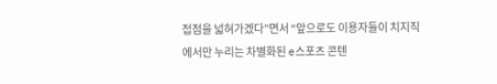접점을 넓혀가겠다”면서 “앞으로도 이용자들이 치지직에서만 누리는 차별화된 e스포츠 콘텐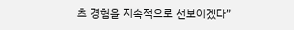츠 경험을 지속적으로 선보이겠다”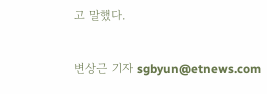고 말했다.

변상근 기자 sgbyun@etnews.com